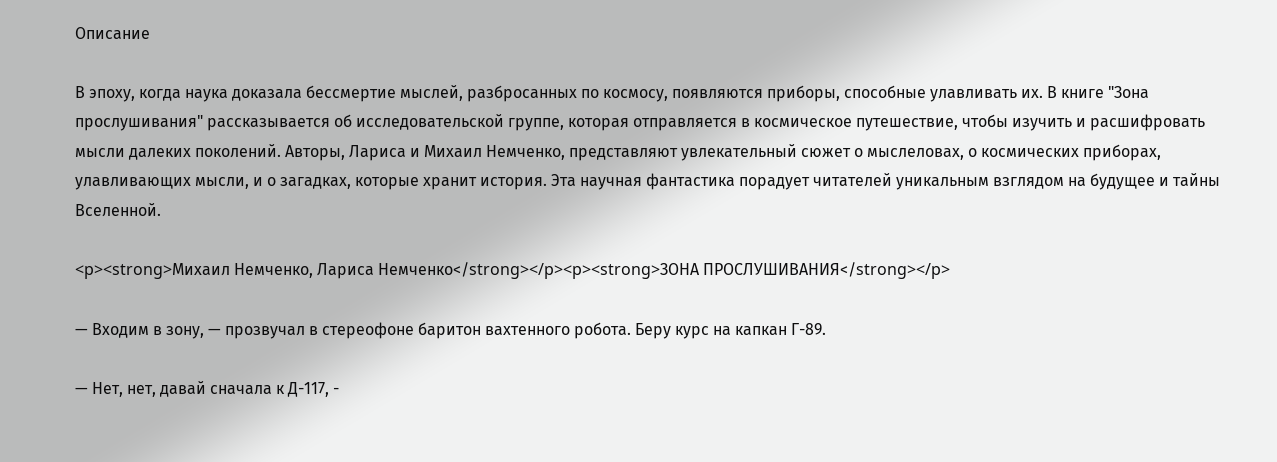Описание

В эпоху, когда наука доказала бессмертие мыслей, разбросанных по космосу, появляются приборы, способные улавливать их. В книге "Зона прослушивания" рассказывается об исследовательской группе, которая отправляется в космическое путешествие, чтобы изучить и расшифровать мысли далеких поколений. Авторы, Лариса и Михаил Немченко, представляют увлекательный сюжет о мыслеловах, о космических приборах, улавливающих мысли, и о загадках, которые хранит история. Эта научная фантастика порадует читателей уникальным взглядом на будущее и тайны Вселенной.

<p><strong>Михаил Немченко, Лариса Немченко</strong></p><p><strong>ЗОНА ПРОСЛУШИВАНИЯ</strong></p>

— Входим в зону, — прозвучал в стереофоне баритон вахтенного робота. Беру курс на капкан Г-89.

— Нет, нет, давай сначала к Д-117, -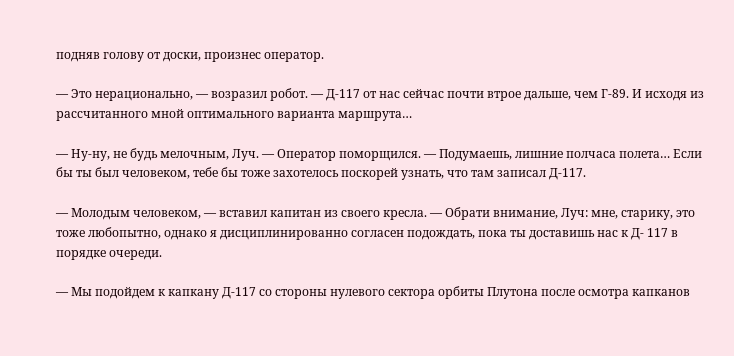подняв голову от доски, произнес оператор.

— Это нерационально, — возразил робот. — Д-117 от нас сейчас почти втрое дальше, чем Г-89. И исходя из рассчитанного мной оптимального варианта маршрута…

— Ну-ну, не будь мелочным, Луч. — Оператор поморщился. — Подумаешь, лишние полчаса полета… Если бы ты был человеком, тебе бы тоже захотелось поскорей узнать, что там записал Д-117.

— Молодым человеком, — вставил капитан из своего кресла. — Обрати внимание, Луч: мне, старику, это тоже любопытно, однако я дисциплинированно согласен подождать, пока ты доставишь нас к Д- 117 в порядке очереди.

— Мы подойдем к капкану Д-117 со стороны нулевого сектора орбиты Плутона после осмотра капканов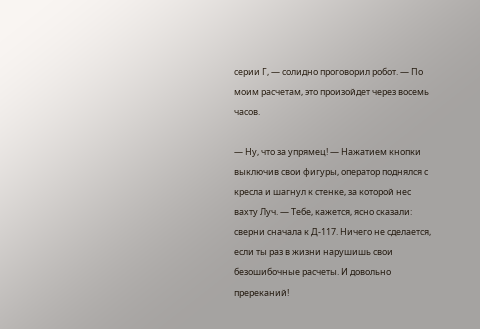серии Г, — солидно проговорил робот. — По моим расчетам, это произойдет через восемь часов.

— Ну, что за упрямец! — Нажатием кнопки выключив свои фигуры, оператор поднялся с кресла и шагнул к стенке, за которой нес вахту Луч. — Тебе, кажется, ясно сказали: сверни сначала к Д-117. Ничего не сделается, если ты раз в жизни нарушишь свои безошибочные расчеты. И довольно пререканий!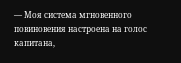— Моя система мгновенного повиновения настроена на голос капитана,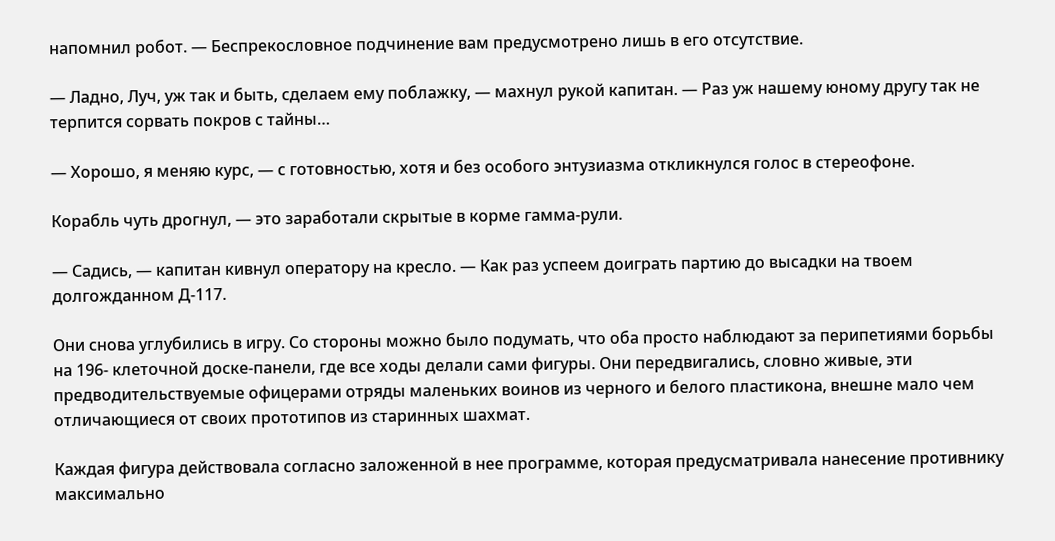напомнил робот. — Беспрекословное подчинение вам предусмотрено лишь в его отсутствие.

— Ладно, Луч, уж так и быть, сделаем ему поблажку, — махнул рукой капитан. — Раз уж нашему юному другу так не терпится сорвать покров с тайны…

— Хорошо, я меняю курс, — с готовностью, хотя и без особого энтузиазма откликнулся голос в стереофоне.

Корабль чуть дрогнул, — это заработали скрытые в корме гамма-рули.

— Садись, — капитан кивнул оператору на кресло. — Как раз успеем доиграть партию до высадки на твоем долгожданном Д-117.

Они снова углубились в игру. Со стороны можно было подумать, что оба просто наблюдают за перипетиями борьбы на 196- клеточной доске-панели, где все ходы делали сами фигуры. Они передвигались, словно живые, эти предводительствуемые офицерами отряды маленьких воинов из черного и белого пластикона, внешне мало чем отличающиеся от своих прототипов из старинных шахмат.

Каждая фигура действовала согласно заложенной в нее программе, которая предусматривала нанесение противнику максимально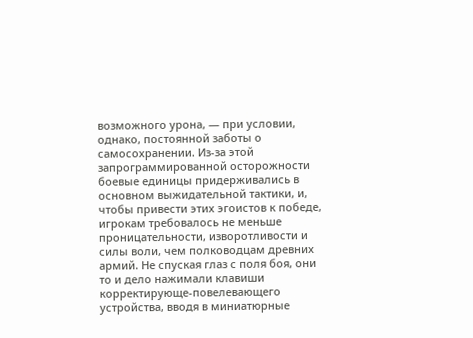возможного урона, — при условии, однако, постоянной заботы о самосохранении. Из-за этой запрограммированной осторожности боевые единицы придерживались в основном выжидательной тактики, и, чтобы привести этих эгоистов к победе, игрокам требовалось не меньше проницательности, изворотливости и силы воли, чем полководцам древних армий. Не спуская глаз с поля боя, они то и дело нажимали клавиши корректирующе-повелевающего устройства, вводя в миниатюрные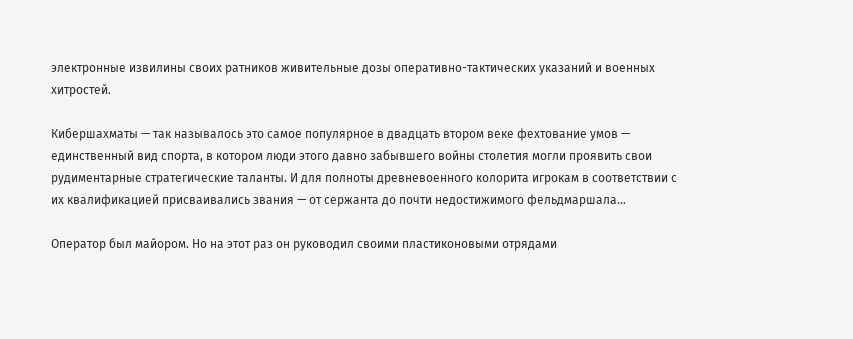электронные извилины своих ратников живительные дозы оперативно-тактических указаний и военных хитростей.

Кибершахматы — так называлось это самое популярное в двадцать втором веке фехтование умов — единственный вид спорта, в котором люди этого давно забывшего войны столетия могли проявить свои рудиментарные стратегические таланты. И для полноты древневоенного колорита игрокам в соответствии с их квалификацией присваивались звания — от сержанта до почти недостижимого фельдмаршала…

Оператор был майором. Но на этот раз он руководил своими пластиконовыми отрядами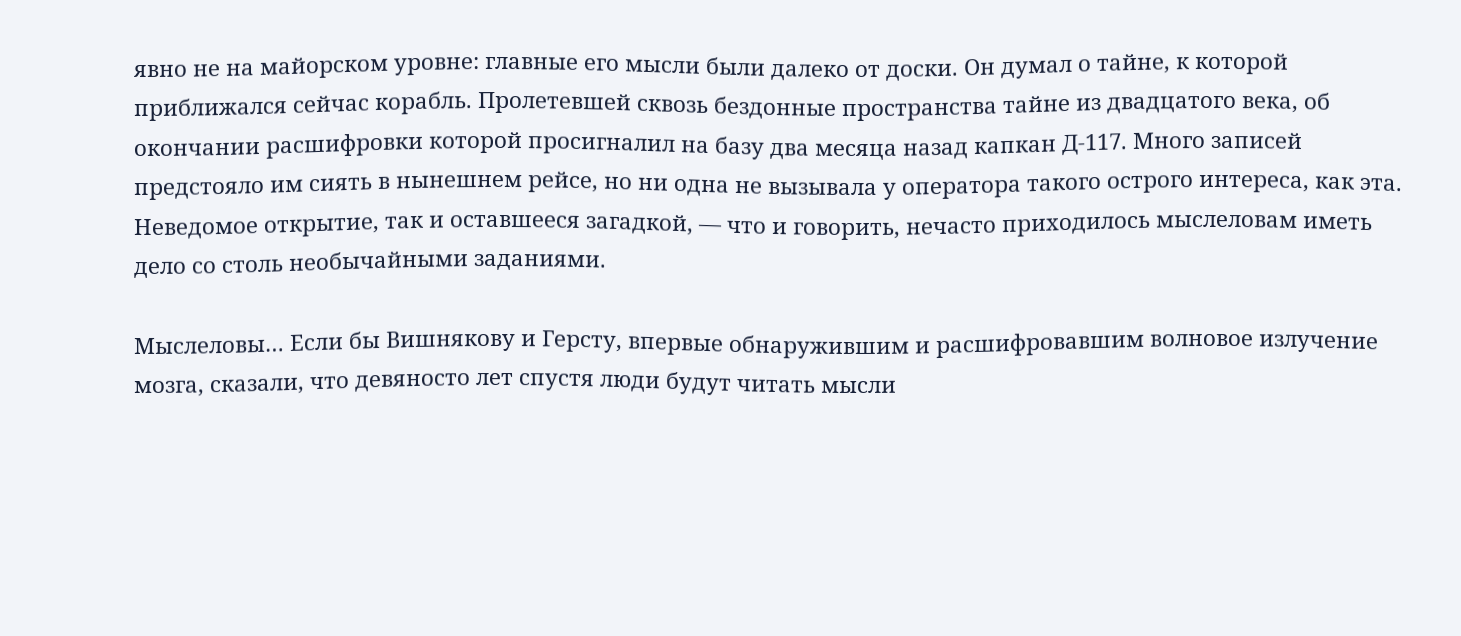явно не на майорском уровне: главные его мысли были далеко от доски. Он думал о тайне, к которой приближался сейчас корабль. Пролетевшей сквозь бездонные пространства тайне из двадцатого века, об окончании расшифровки которой просигналил на базу два месяца назад капкан Д-117. Много записей предстояло им сиять в нынешнем рейсе, но ни одна не вызывала у оператора такого острого интереса, как эта. Неведомое открытие, так и оставшееся загадкой, — что и говорить, нечасто приходилось мыслеловам иметь дело со столь необычайными заданиями.

Мыслеловы… Если бы Вишнякову и Герсту, впервые обнаружившим и расшифровавшим волновое излучение мозга, сказали, что девяносто лет спустя люди будут читать мысли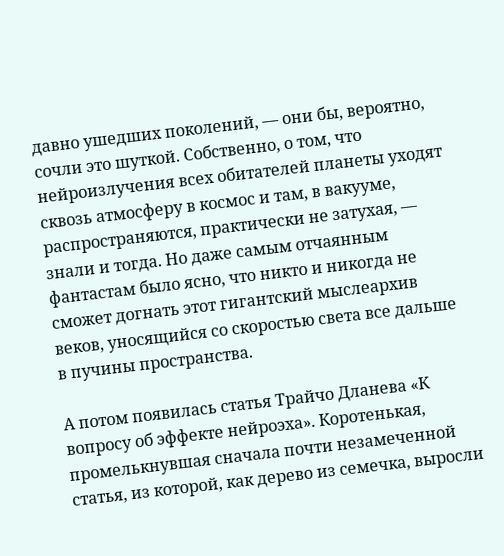давно ушедших поколений, — они бы, вероятно, сочли это шуткой. Собственно, о том, что нейроизлучения всех обитателей планеты уходят сквозь атмосферу в космос и там, в вакууме, распространяются, практически не затухая, — знали и тогда. Но даже самым отчаянным фантастам было ясно, что никто и никогда не сможет догнать этот гигантский мыслеархив веков, уносящийся со скоростью света все дальше в пучины пространства.

А потом появилась статья Трайчо Дланева «К вопросу об эффекте нейроэха». Коротенькая, промелькнувшая сначала почти незамеченной статья, из которой, как дерево из семечка, выросли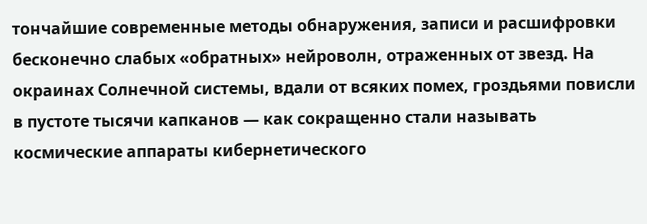тончайшие современные методы обнаружения, записи и расшифровки бесконечно слабых «обратных» нейроволн, отраженных от звезд. На окраинах Солнечной системы, вдали от всяких помех, гроздьями повисли в пустоте тысячи капканов — как сокращенно стали называть космические аппараты кибернетического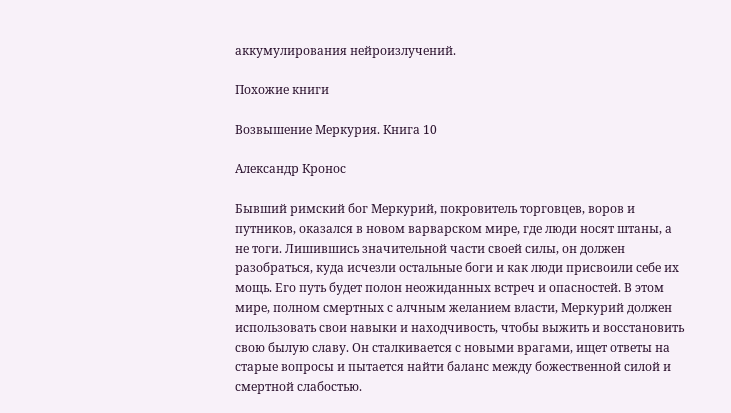аккумулирования нейроизлучений.

Похожие книги

Возвышение Меркурия. Книга 10

Александр Кронос

Бывший римский бог Меркурий, покровитель торговцев, воров и путников, оказался в новом варварском мире, где люди носят штаны, а не тоги. Лишившись значительной части своей силы, он должен разобраться, куда исчезли остальные боги и как люди присвоили себе их мощь. Его путь будет полон неожиданных встреч и опасностей. В этом мире, полном смертных с алчным желанием власти, Меркурий должен использовать свои навыки и находчивость, чтобы выжить и восстановить свою былую славу. Он сталкивается с новыми врагами, ищет ответы на старые вопросы и пытается найти баланс между божественной силой и смертной слабостью.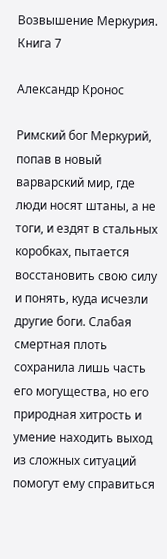Возвышение Меркурия. Книга 7

Александр Кронос

Римский бог Меркурий, попав в новый варварский мир, где люди носят штаны, а не тоги, и ездят в стальных коробках, пытается восстановить свою силу и понять, куда исчезли другие боги. Слабая смертная плоть сохранила лишь часть его могущества, но его природная хитрость и умение находить выход из сложных ситуаций помогут ему справиться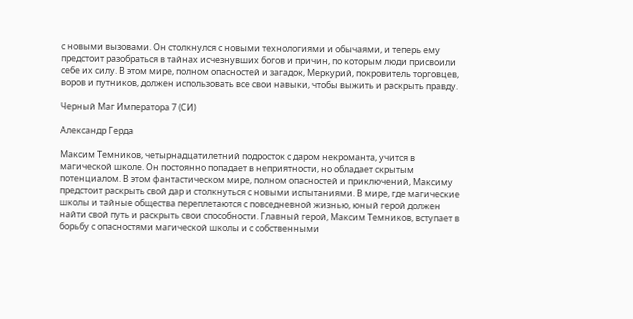с новыми вызовами. Он столкнулся с новыми технологиями и обычаями, и теперь ему предстоит разобраться в тайнах исчезнувших богов и причин, по которым люди присвоили себе их силу. В этом мире, полном опасностей и загадок, Меркурий, покровитель торговцев, воров и путников, должен использовать все свои навыки, чтобы выжить и раскрыть правду.

Черный Маг Императора 7 (CИ)

Александр Герда

Максим Темников, четырнадцатилетний подросток с даром некроманта, учится в магической школе. Он постоянно попадает в неприятности, но обладает скрытым потенциалом. В этом фантастическом мире, полном опасностей и приключений, Максиму предстоит раскрыть свой дар и столкнуться с новыми испытаниями. В мире, где магические школы и тайные общества переплетаются с повседневной жизнью, юный герой должен найти свой путь и раскрыть свои способности. Главный герой, Максим Темников, вступает в борьбу с опасностями магической школы и с собственными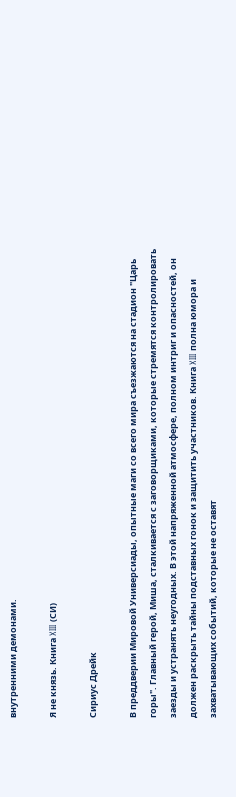внутренними демонами.

Я не князь. Книга XIII (СИ)

Сириус Дрейк

В преддверии Мировой Универсиады, опытные маги со всего мира съезжаются на стадион "Царь горы". Главный герой, Миша, сталкивается с заговорщиками, которые стремятся контролировать заезды и устранять неугодных. В этой напряженной атмосфере, полном интриг и опасностей, он должен раскрыть тайны подставных гонок и защитить участников. Книга XIII полна юмора и захватывающих событий, которые не оставят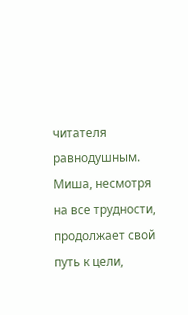читателя равнодушным. Миша, несмотря на все трудности, продолжает свой путь к цели,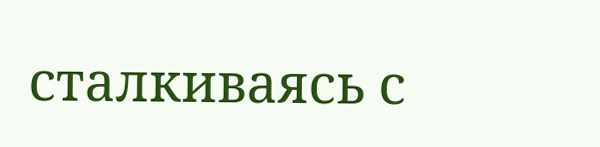сталкиваясь с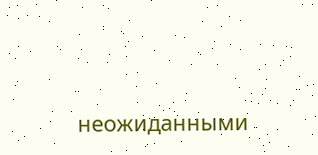неожиданными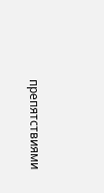препятствиями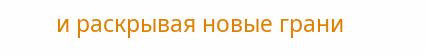и раскрывая новые грани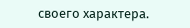своего характера.